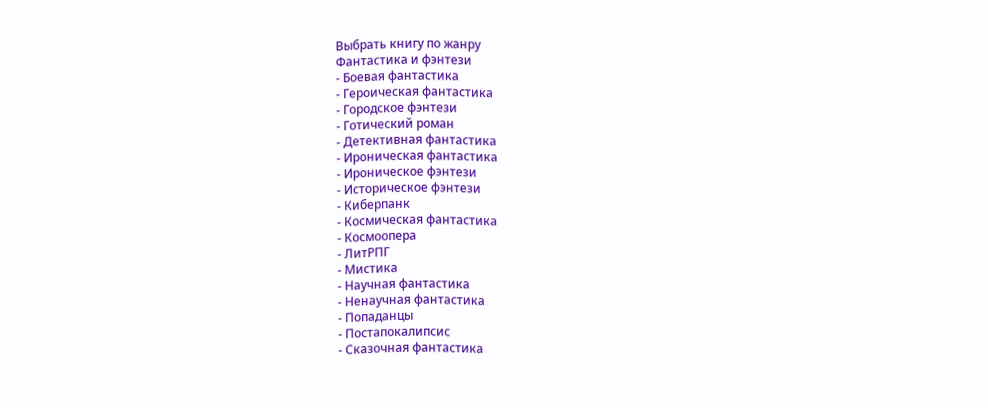Выбрать книгу по жанру
Фантастика и фэнтези
- Боевая фантастика
- Героическая фантастика
- Городское фэнтези
- Готический роман
- Детективная фантастика
- Ироническая фантастика
- Ироническое фэнтези
- Историческое фэнтези
- Киберпанк
- Космическая фантастика
- Космоопера
- ЛитРПГ
- Мистика
- Научная фантастика
- Ненаучная фантастика
- Попаданцы
- Постапокалипсис
- Сказочная фантастика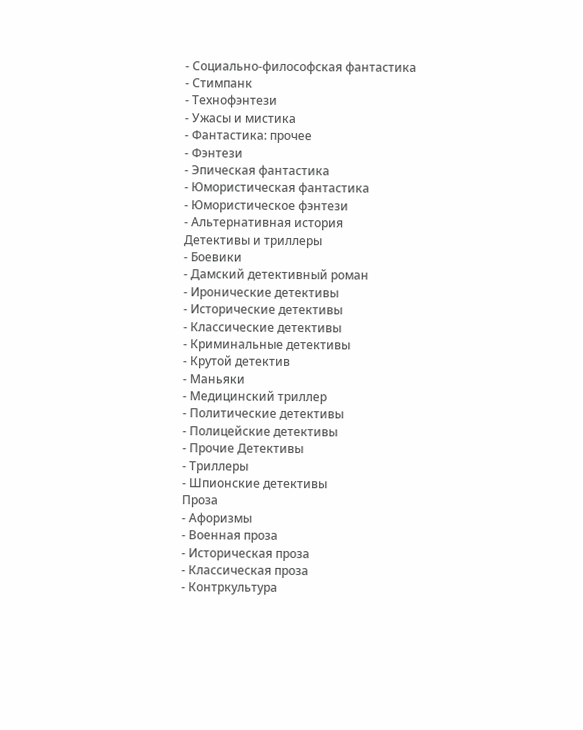- Социально-философская фантастика
- Стимпанк
- Технофэнтези
- Ужасы и мистика
- Фантастика: прочее
- Фэнтези
- Эпическая фантастика
- Юмористическая фантастика
- Юмористическое фэнтези
- Альтернативная история
Детективы и триллеры
- Боевики
- Дамский детективный роман
- Иронические детективы
- Исторические детективы
- Классические детективы
- Криминальные детективы
- Крутой детектив
- Маньяки
- Медицинский триллер
- Политические детективы
- Полицейские детективы
- Прочие Детективы
- Триллеры
- Шпионские детективы
Проза
- Афоризмы
- Военная проза
- Историческая проза
- Классическая проза
- Контркультура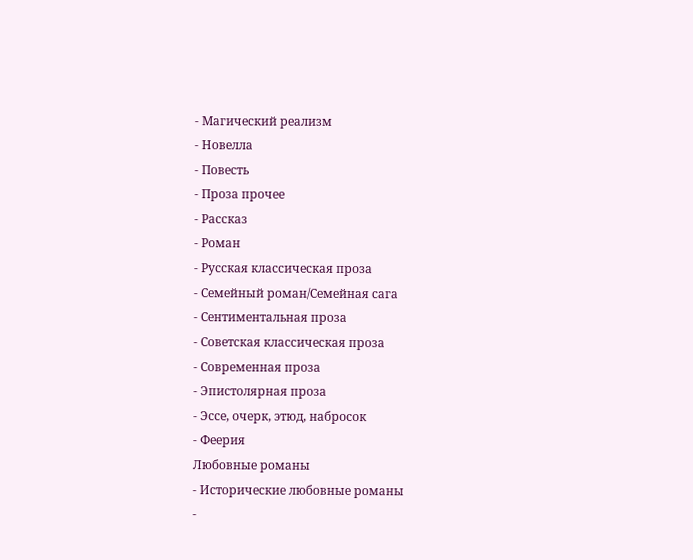- Магический реализм
- Новелла
- Повесть
- Проза прочее
- Рассказ
- Роман
- Русская классическая проза
- Семейный роман/Семейная сага
- Сентиментальная проза
- Советская классическая проза
- Современная проза
- Эпистолярная проза
- Эссе, очерк, этюд, набросок
- Феерия
Любовные романы
- Исторические любовные романы
-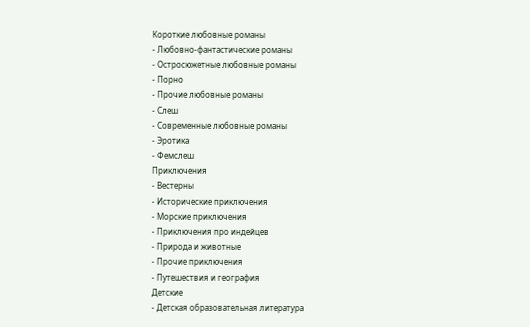Короткие любовные романы
- Любовно-фантастические романы
- Остросюжетные любовные романы
- Порно
- Прочие любовные романы
- Слеш
- Современные любовные романы
- Эротика
- Фемслеш
Приключения
- Вестерны
- Исторические приключения
- Морские приключения
- Приключения про индейцев
- Природа и животные
- Прочие приключения
- Путешествия и география
Детские
- Детская образовательная литература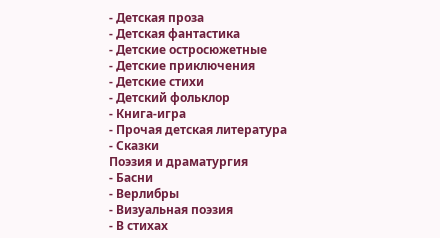- Детская проза
- Детская фантастика
- Детские остросюжетные
- Детские приключения
- Детские стихи
- Детский фольклор
- Книга-игра
- Прочая детская литература
- Сказки
Поэзия и драматургия
- Басни
- Верлибры
- Визуальная поэзия
- В стихах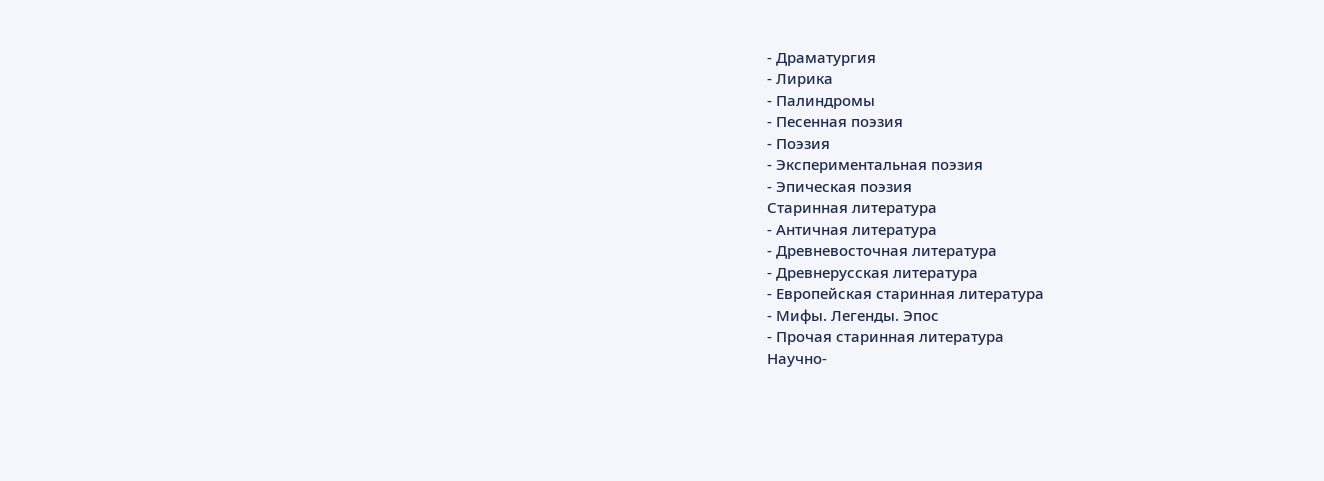- Драматургия
- Лирика
- Палиндромы
- Песенная поэзия
- Поэзия
- Экспериментальная поэзия
- Эпическая поэзия
Старинная литература
- Античная литература
- Древневосточная литература
- Древнерусская литература
- Европейская старинная литература
- Мифы. Легенды. Эпос
- Прочая старинная литература
Научно-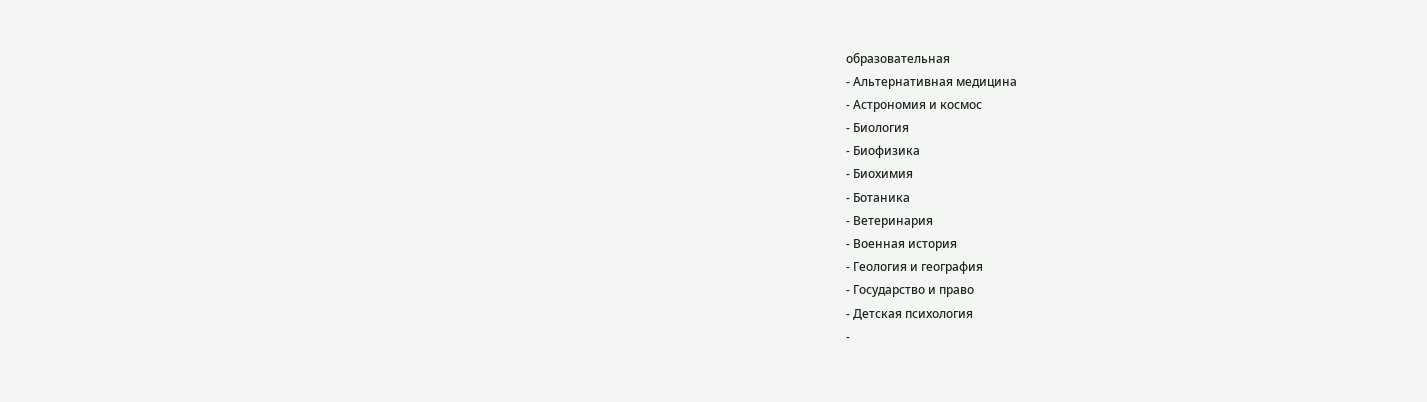образовательная
- Альтернативная медицина
- Астрономия и космос
- Биология
- Биофизика
- Биохимия
- Ботаника
- Ветеринария
- Военная история
- Геология и география
- Государство и право
- Детская психология
-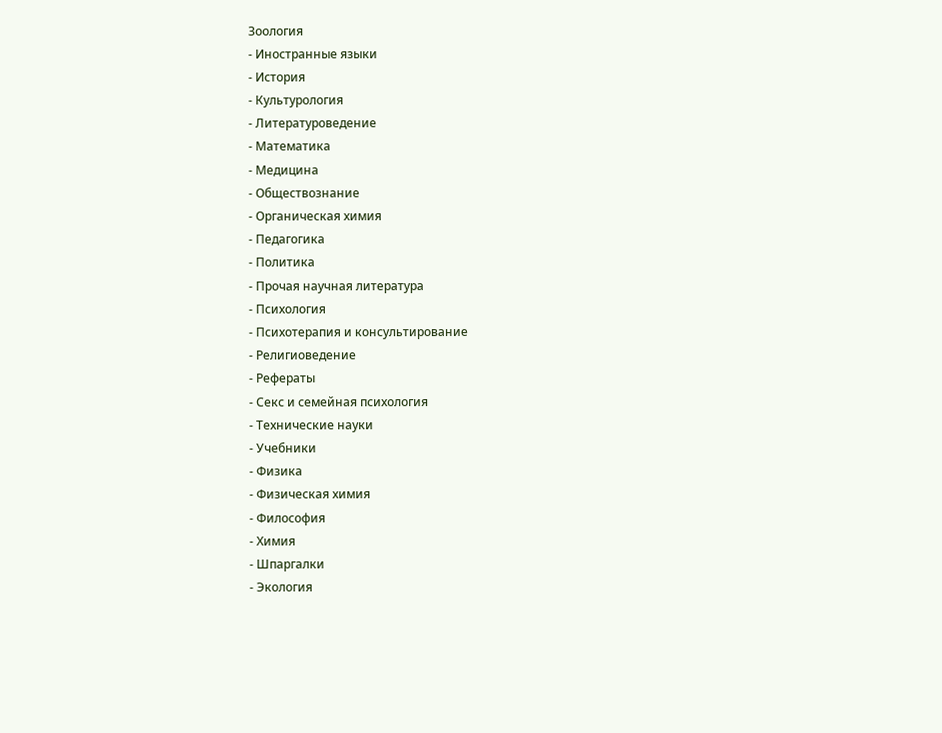Зоология
- Иностранные языки
- История
- Культурология
- Литературоведение
- Математика
- Медицина
- Обществознание
- Органическая химия
- Педагогика
- Политика
- Прочая научная литература
- Психология
- Психотерапия и консультирование
- Религиоведение
- Рефераты
- Секс и семейная психология
- Технические науки
- Учебники
- Физика
- Физическая химия
- Философия
- Химия
- Шпаргалки
- Экология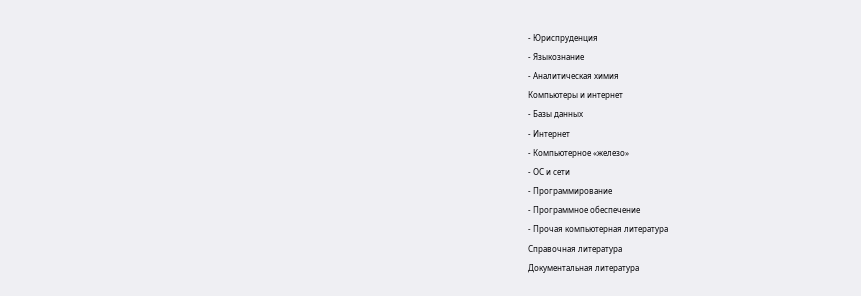- Юриспруденция
- Языкознание
- Аналитическая химия
Компьютеры и интернет
- Базы данных
- Интернет
- Компьютерное «железо»
- ОС и сети
- Программирование
- Программное обеспечение
- Прочая компьютерная литература
Справочная литература
Документальная литература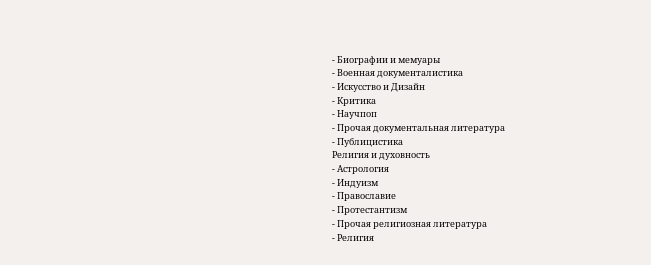- Биографии и мемуары
- Военная документалистика
- Искусство и Дизайн
- Критика
- Научпоп
- Прочая документальная литература
- Публицистика
Религия и духовность
- Астрология
- Индуизм
- Православие
- Протестантизм
- Прочая религиозная литература
- Религия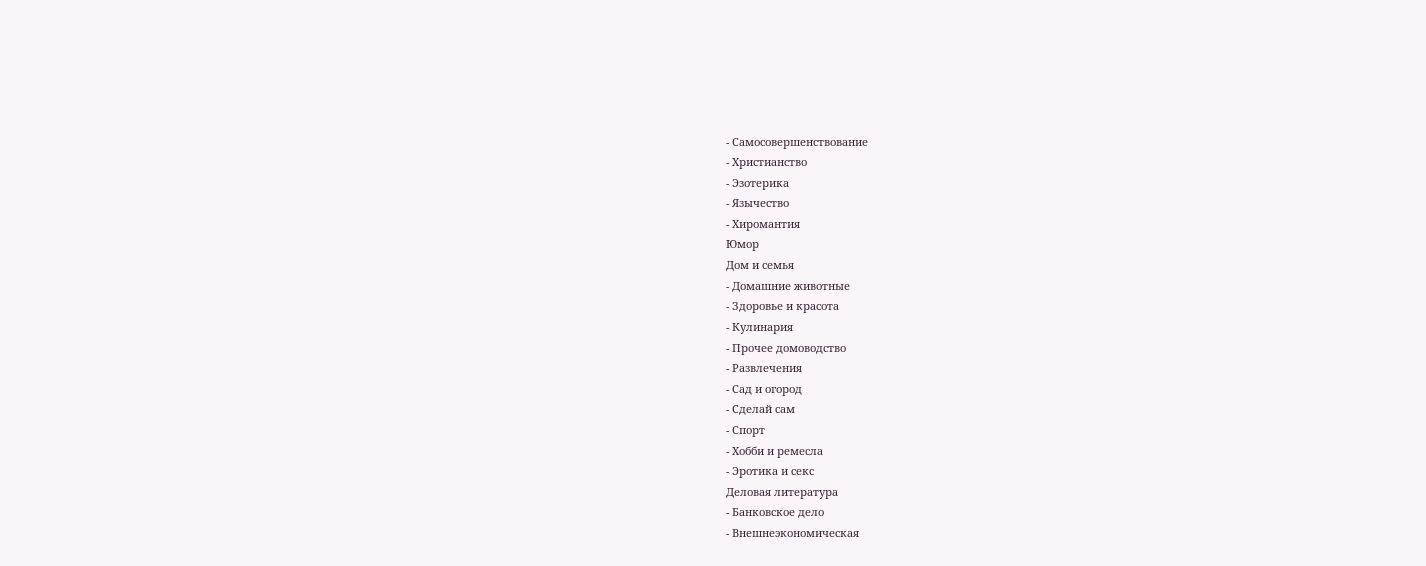- Самосовершенствование
- Христианство
- Эзотерика
- Язычество
- Хиромантия
Юмор
Дом и семья
- Домашние животные
- Здоровье и красота
- Кулинария
- Прочее домоводство
- Развлечения
- Сад и огород
- Сделай сам
- Спорт
- Хобби и ремесла
- Эротика и секс
Деловая литература
- Банковское дело
- Внешнеэкономическая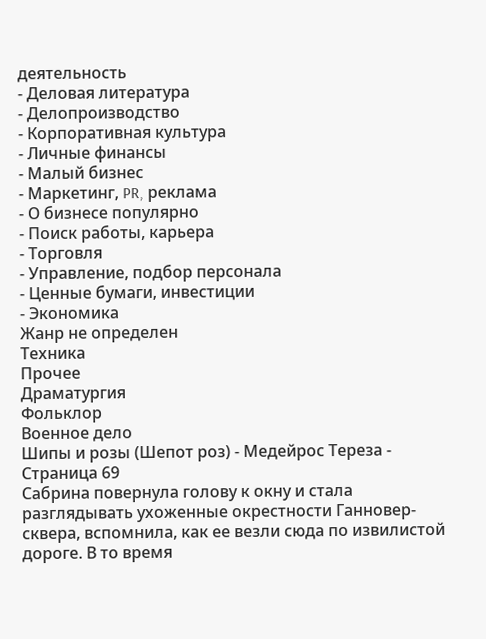деятельность
- Деловая литература
- Делопроизводство
- Корпоративная культура
- Личные финансы
- Малый бизнес
- Маркетинг, PR, реклама
- О бизнесе популярно
- Поиск работы, карьера
- Торговля
- Управление, подбор персонала
- Ценные бумаги, инвестиции
- Экономика
Жанр не определен
Техника
Прочее
Драматургия
Фольклор
Военное дело
Шипы и розы (Шепот роз) - Медейрос Тереза - Страница 69
Сабрина повернула голову к окну и стала разглядывать ухоженные окрестности Ганновер-сквера, вспомнила, как ее везли сюда по извилистой дороге. В то время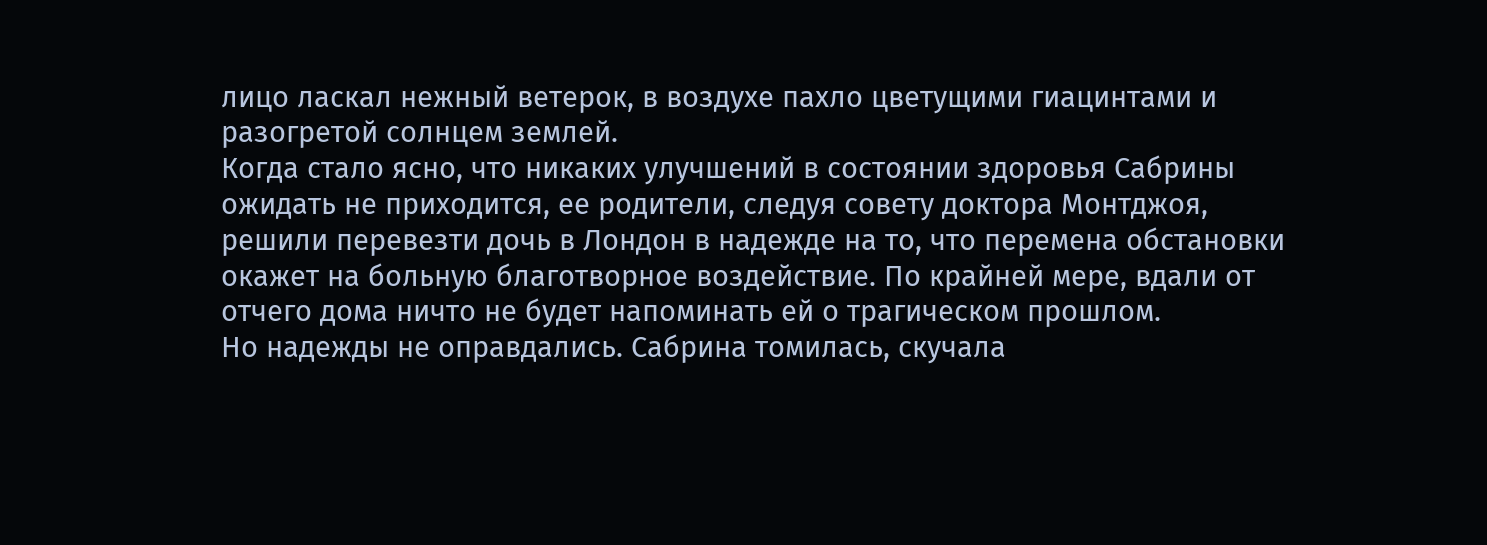лицо ласкал нежный ветерок, в воздухе пахло цветущими гиацинтами и разогретой солнцем землей.
Когда стало ясно, что никаких улучшений в состоянии здоровья Сабрины ожидать не приходится, ее родители, следуя совету доктора Монтджоя, решили перевезти дочь в Лондон в надежде на то, что перемена обстановки окажет на больную благотворное воздействие. По крайней мере, вдали от отчего дома ничто не будет напоминать ей о трагическом прошлом.
Но надежды не оправдались. Сабрина томилась, скучала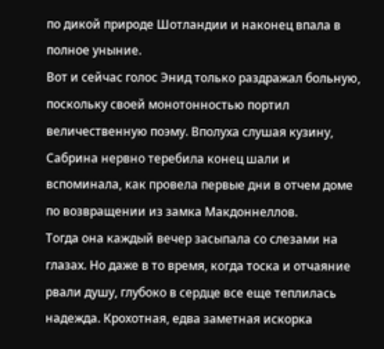по дикой природе Шотландии и наконец впала в полное уныние.
Вот и сейчас голос Энид только раздражал больную, поскольку своей монотонностью портил величественную поэму. Вполуха слушая кузину, Сабрина нервно теребила конец шали и вспоминала, как провела первые дни в отчем доме по возвращении из замка Макдоннеллов.
Тогда она каждый вечер засыпала со слезами на глазах. Но даже в то время, когда тоска и отчаяние рвали душу, глубоко в сердце все еще теплилась надежда. Крохотная, едва заметная искорка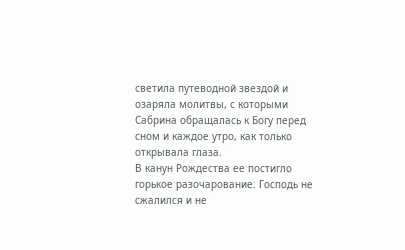светила путеводной звездой и озаряла молитвы, с которыми Сабрина обращалась к Богу перед сном и каждое утро, как только открывала глаза.
В канун Рождества ее постигло горькое разочарование. Господь не сжалился и не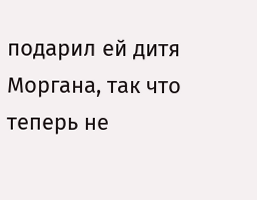подарил ей дитя Моргана, так что теперь не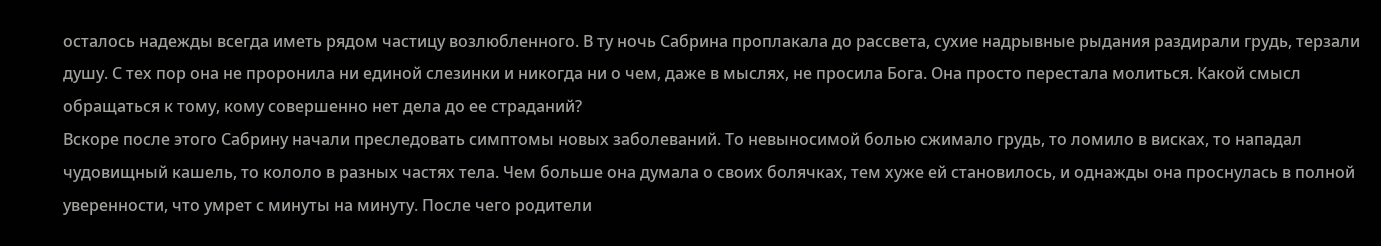осталось надежды всегда иметь рядом частицу возлюбленного. В ту ночь Сабрина проплакала до рассвета, сухие надрывные рыдания раздирали грудь, терзали душу. С тех пор она не проронила ни единой слезинки и никогда ни о чем, даже в мыслях, не просила Бога. Она просто перестала молиться. Какой смысл обращаться к тому, кому совершенно нет дела до ее страданий?
Вскоре после этого Сабрину начали преследовать симптомы новых заболеваний. То невыносимой болью сжимало грудь, то ломило в висках, то нападал чудовищный кашель, то кололо в разных частях тела. Чем больше она думала о своих болячках, тем хуже ей становилось, и однажды она проснулась в полной уверенности, что умрет с минуты на минуту. После чего родители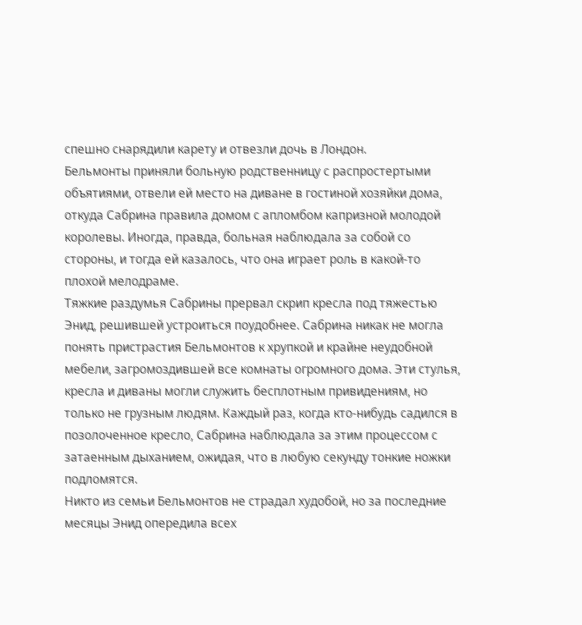спешно снарядили карету и отвезли дочь в Лондон.
Бельмонты приняли больную родственницу с распростертыми объятиями, отвели ей место на диване в гостиной хозяйки дома, откуда Сабрина правила домом с апломбом капризной молодой королевы. Иногда, правда, больная наблюдала за собой со стороны, и тогда ей казалось, что она играет роль в какой-то плохой мелодраме.
Тяжкие раздумья Сабрины прервал скрип кресла под тяжестью Энид, решившей устроиться поудобнее. Сабрина никак не могла понять пристрастия Бельмонтов к хрупкой и крайне неудобной мебели, загромоздившей все комнаты огромного дома. Эти стулья, кресла и диваны могли служить бесплотным привидениям, но только не грузным людям. Каждый раз, когда кто-нибудь садился в позолоченное кресло, Сабрина наблюдала за этим процессом с затаенным дыханием, ожидая, что в любую секунду тонкие ножки подломятся.
Никто из семьи Бельмонтов не страдал худобой, но за последние месяцы Энид опередила всех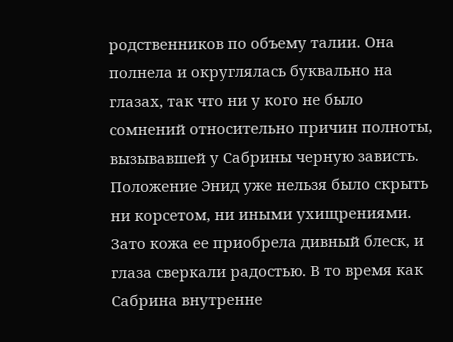родственников по объему талии. Она полнела и округлялась буквально на глазах, так что ни у кого не было сомнений относительно причин полноты, вызывавшей у Сабрины черную зависть. Положение Энид уже нельзя было скрыть ни корсетом, ни иными ухищрениями. Зато кожа ее приобрела дивный блеск, и глаза сверкали радостью. В то время как Сабрина внутренне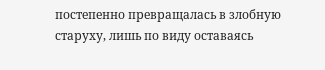постепенно превращалась в злобную старуху, лишь по виду оставаясь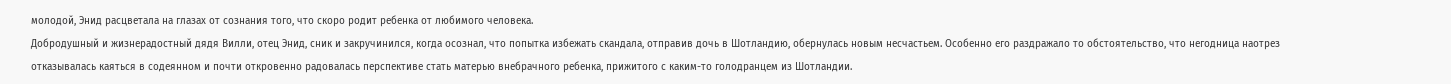молодой, Энид расцветала на глазах от сознания того, что скоро родит ребенка от любимого человека.
Добродушный и жизнерадостный дядя Вилли, отец Энид, сник и закручинился, когда осознал, что попытка избежать скандала, отправив дочь в Шотландию, обернулась новым несчастьем. Особенно его раздражало то обстоятельство, что негодница наотрез отказывалась каяться в содеянном и почти откровенно радовалась перспективе стать матерью внебрачного ребенка, прижитого с каким-то голодранцем из Шотландии.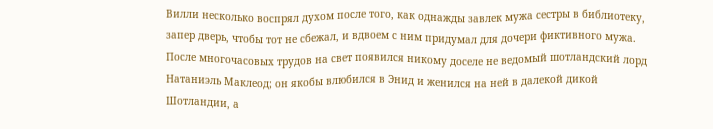Вилли несколько воспрял духом после того, как однажды завлек мужа сестры в библиотеку, запер дверь, чтобы тот не сбежал, и вдвоем с ним придумал для дочери фиктивного мужа. После многочасовых трудов на свет появился никому доселе не ведомый шотландский лорд Натаниэль Маклеод; он якобы влюбился в Энид и женился на ней в далекой дикой Шотландии, а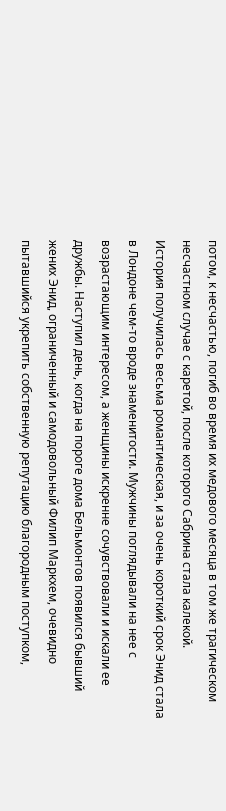потом, к несчастью, погиб во время их медового месяца в том же трагическом несчастном случае с каретой, после которого Сабрина стала калекой.
История получилась весьма романтическая, и за очень короткий срок Энид стала в Лондоне чем-то вроде знаменитости. Мужчины поглядывали на нее с возрастающим интересом, а женщины искренне сочувствовали и искали ее дружбы. Наступил день, когда на пороге дома Бельмонтов появился бывший жених Энид, ограниченный и самодовольный Филип Маркхем, очевидно пытавшийся укрепить собственную репутацию благородным поступком,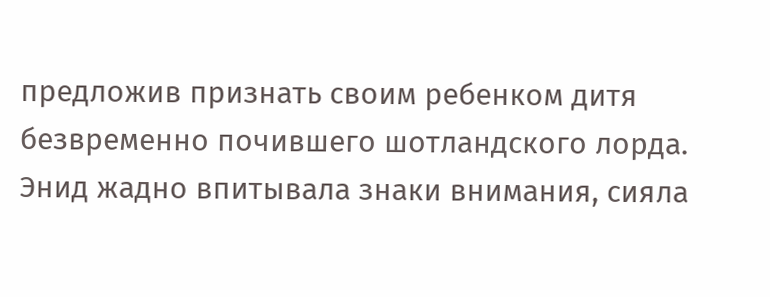предложив признать своим ребенком дитя безвременно почившего шотландского лорда. Энид жадно впитывала знаки внимания, сияла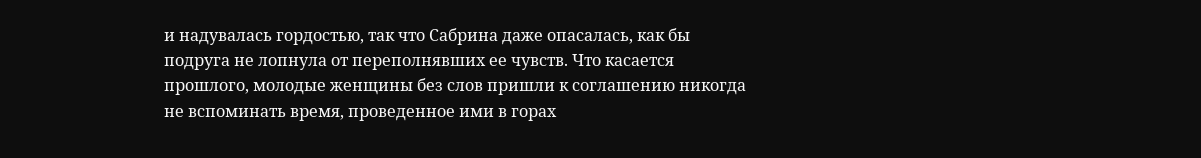и надувалась гордостью, так что Сабрина даже опасалась, как бы подруга не лопнула от переполнявших ее чувств. Что касается прошлого, молодые женщины без слов пришли к соглашению никогда не вспоминать время, проведенное ими в горах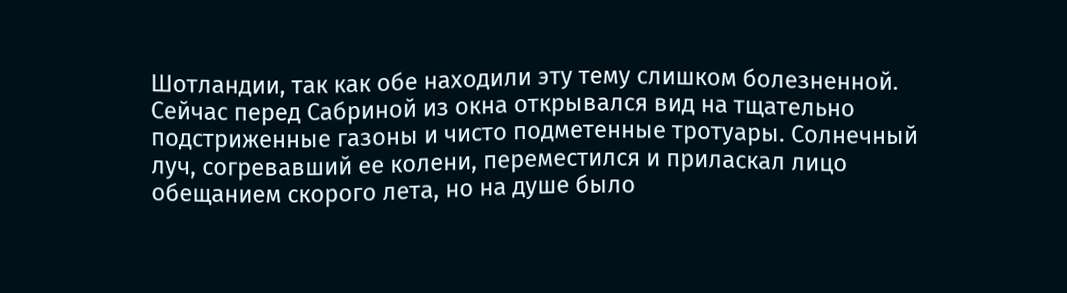Шотландии, так как обе находили эту тему слишком болезненной.
Сейчас перед Сабриной из окна открывался вид на тщательно подстриженные газоны и чисто подметенные тротуары. Солнечный луч, согревавший ее колени, переместился и приласкал лицо обещанием скорого лета, но на душе было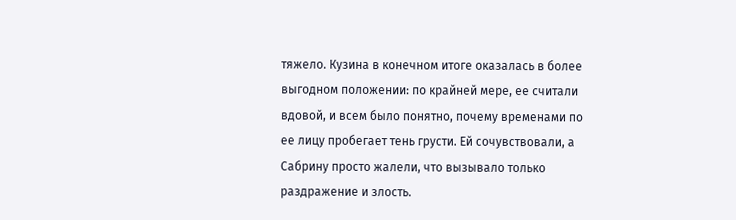тяжело. Кузина в конечном итоге оказалась в более выгодном положении: по крайней мере, ее считали вдовой, и всем было понятно, почему временами по ее лицу пробегает тень грусти. Ей сочувствовали, а Сабрину просто жалели, что вызывало только раздражение и злость.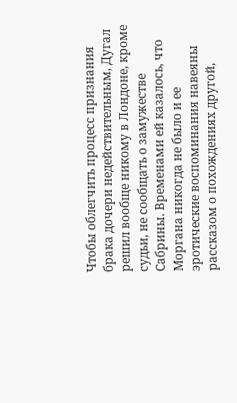Чтобы облегчить процесс признания брака дочери недействительным, Дугал решил вообще никому в Лондоне, кроме судьи, не сообщать о замужестве Сабрины. Временами ей казалось, что Моргана никогда не было и ее эротические воспоминания навеяны рассказом о похождениях другой,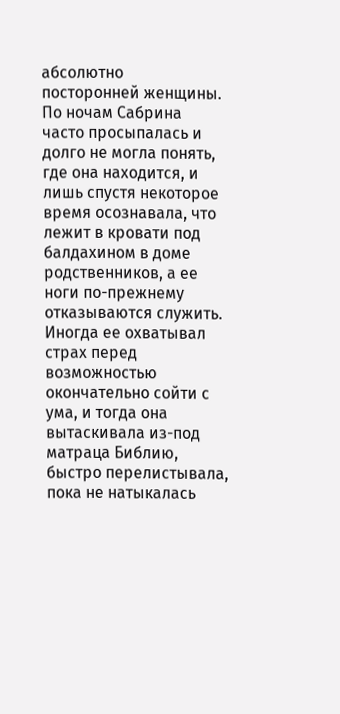абсолютно посторонней женщины. По ночам Сабрина часто просыпалась и долго не могла понять, где она находится, и лишь спустя некоторое время осознавала, что лежит в кровати под балдахином в доме родственников, а ее ноги по-прежнему отказываются служить.
Иногда ее охватывал страх перед возможностью окончательно сойти с ума, и тогда она вытаскивала из-под матраца Библию, быстро перелистывала, пока не натыкалась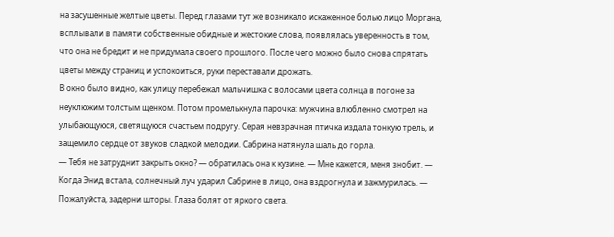на засушенные желтые цветы. Перед глазами тут же возникало искаженное болью лицо Моргана, всплывали в памяти собственные обидные и жестокие слова, появлялась уверенность в том, что она не бредит и не придумала своего прошлого. После чего можно было снова спрятать цветы между страниц и успокоиться, руки переставали дрожать.
В окно было видно, как улицу перебежал мальчишка с волосами цвета солнца в погоне за неуклюжим толстым щенком. Потом промелькнула парочка: мужчина влюбленно смотрел на улыбающуюся, светящуюся счастьем подругу. Серая невзрачная птичка издала тонкую трель, и защемило сердце от звуков сладкой мелодии. Сабрина натянула шаль до горла.
— Тебя не затруднит закрыть окно? — обратилась она к кузине. — Мне кажется, меня знобит. — Когда Энид встала, солнечный луч ударил Сабрине в лицо, она вздрогнула и зажмурилась. — Пожалуйста, задерни шторы. Глаза болят от яркого света.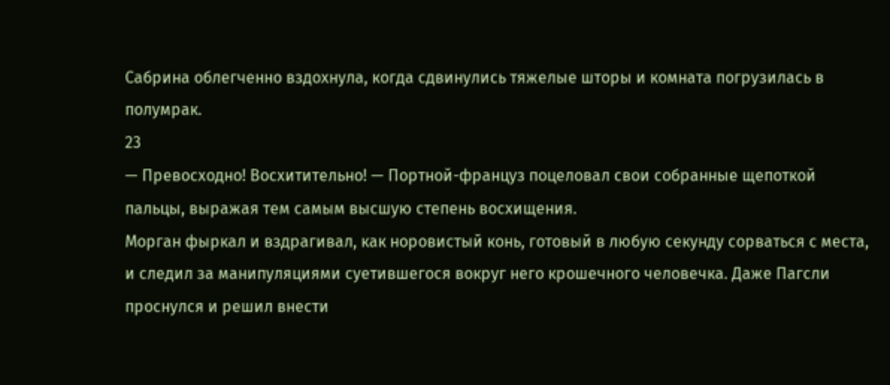Сабрина облегченно вздохнула, когда сдвинулись тяжелые шторы и комната погрузилась в полумрак.
23
— Превосходно! Восхитительно! — Портной-француз поцеловал свои собранные щепоткой пальцы, выражая тем самым высшую степень восхищения.
Морган фыркал и вздрагивал, как норовистый конь, готовый в любую секунду сорваться с места, и следил за манипуляциями суетившегося вокруг него крошечного человечка. Даже Пагсли проснулся и решил внести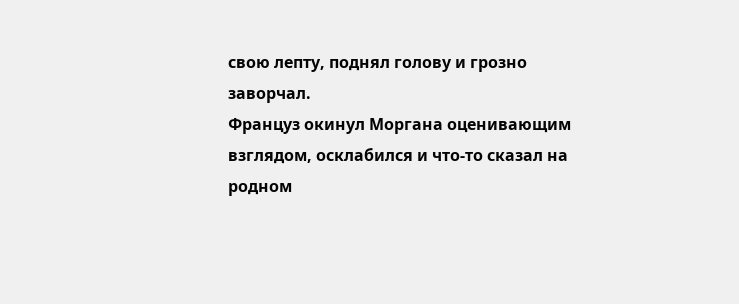свою лепту, поднял голову и грозно заворчал.
Француз окинул Моргана оценивающим взглядом, осклабился и что-то сказал на родном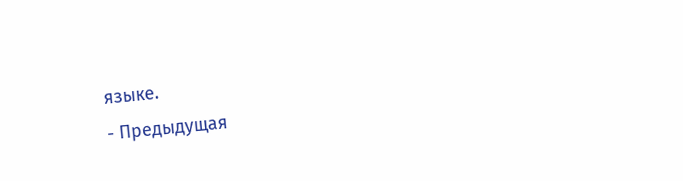языке.
- Предыдущая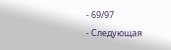- 69/97
- Следующая